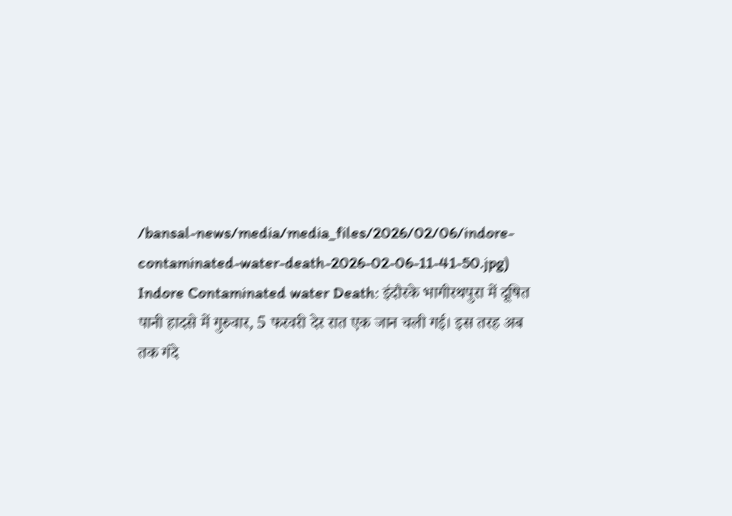/bansal-news/media/media_files/2026/02/06/indore-contaminated-water-death-2026-02-06-11-41-50.jpg)
Indore Contaminated water Death: इंदौरके भागीरथपुरा में दूषित पानी हादसे में गुरुवार, 5 फरवरी देर रात एक जान चली गई। इस तरह अब तक गंदे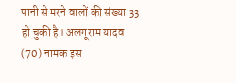पानी से मरने वालों की संख्या 33 हो चुकी है। अलगूराम यादव (70) नामक इस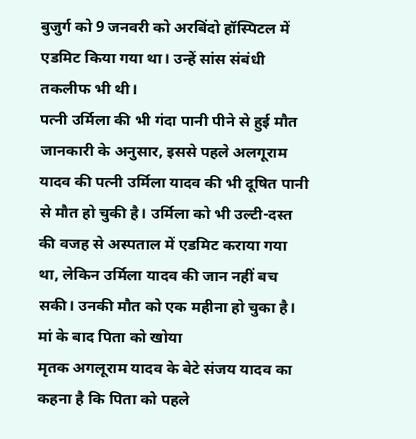बुजुर्ग को 9 जनवरी को अरबिंदो हॉस्पिटल में एडमिट किया गया था। उन्हें सांस संबंधी तकलीफ भी थी।
पत्नी उर्मिला की भी गंदा पानी पीने से हुई मौत
जानकारी के अनुसार, इससे पहले अलगूराम यादव की पत्नी उर्मिला यादव की भी दूषित पानी से मौत हो चुकी है। उर्मिला को भी उल्टी-दस्त की वजह से अस्पताल में एडमिट कराया गया था, लेकिन उर्मिला यादव की जान नहीं बच सकी। उनकी मौत को एक महीना हो चुका है।
मां के बाद पिता को खोया
मृतक अगलूराम यादव के बेटे संजय यादव का कहना है कि पिता को पहले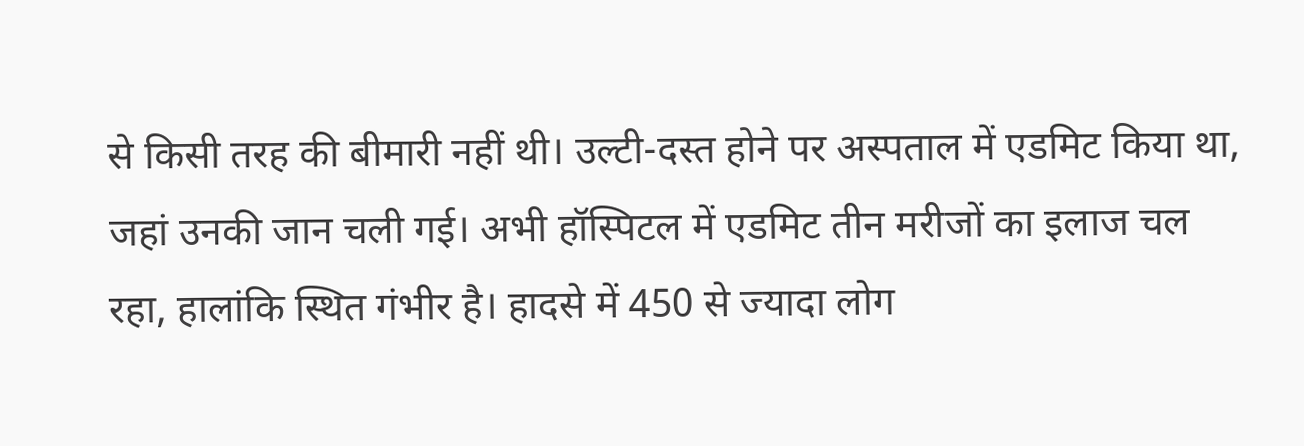से किसी तरह की बीमारी नहीं थी। उल्टी-दस्त होने पर अस्पताल में एडमिट किया था, जहां उनकी जान चली गई। अभी हॉस्पिटल में एडमिट तीन मरीजों का इलाज चल रहा, हालांकि स्थित गंभीर है। हादसे में 450 से ज्यादा लोग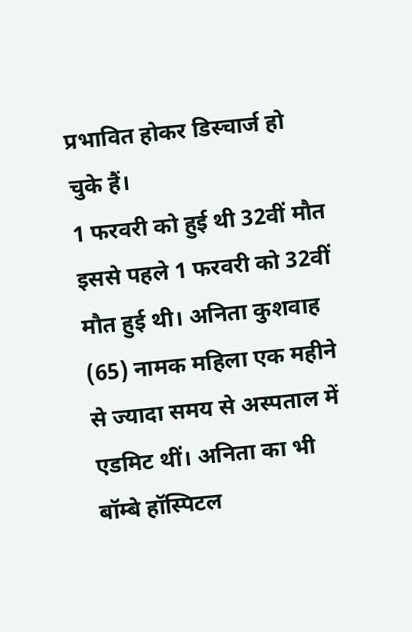प्रभावित होकर डिस्चार्ज हो चुके हैं।
1 फरवरी को हुई थी 32वीं मौत
इससे पहले 1 फरवरी को 32वीं मौत हुई थी। अनिता कुशवाह (65) नामक महिला एक महीने से ज्यादा समय से अस्पताल में एडमिट थीं। अनिता का भी बॉम्बे हॉस्पिटल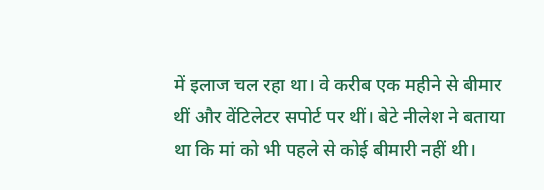में इलाज चल रहा था। वे करीब एक महीने से बीमार थीं और वेंटिलेटर सपोर्ट पर थीं। बेटे नीलेश ने बताया था कि मां को भी पहले से कोई बीमारी नहीं थी।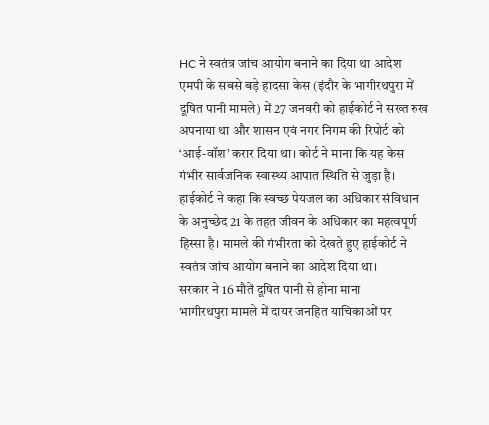HC ने स्वतंत्र जांच आयोग बनाने का दिया था आदेश
एमपी के सबसे बड़े हादसा केस (इंदौर के भागीरथपुरा में दूषित पानी मामले) में 27 जनवरी को हाईकोर्ट ने सख्त रुख अपनाया था और शासन एवं नगर निगम की रिपोर्ट को ‘आई-वॉश’ करार दिया था। कोर्ट ने माना कि यह केस गंभीर सार्वजनिक स्वास्थ्य आपात स्थिति से जुड़ा है।
हाईकोर्ट ने कहा कि स्वच्छ पेयजल का अधिकार संविधान के अनुच्छेद 21 के तहत जीवन के अधिकार का महत्वपूर्ण हिस्सा है। मामले की गंभीरता को देखते हुए हाईकोर्ट ने स्वतंत्र जांच आयोग बनाने का आदेश दिया था।
सरकार ने 16 मौतें दूषित पानी से होना माना
भागीरथपुरा मामले में दायर जनहित याचिकाओं पर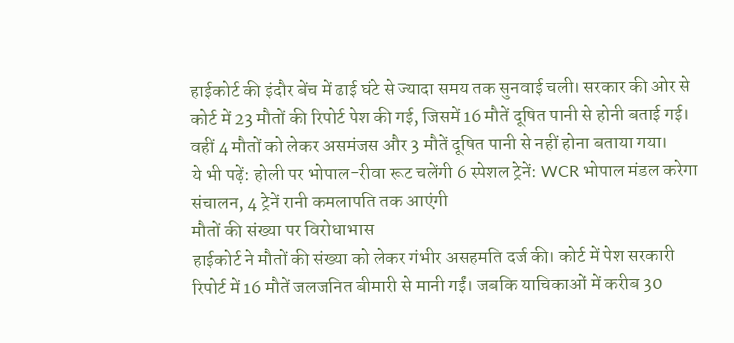हाईकोर्ट की इंदौर बेंच में ढाई घंटे से ज्यादा समय तक सुनवाई चली। सरकार की ओर से कोर्ट में 23 मौतों की रिपोर्ट पेश की गई, जिसमें 16 मौतें दूषित पानी से होनी बताई गई। वहीं 4 मौतों को लेकर असमंजस और 3 मौतें दूषित पानी से नहीं होना बताया गया।
ये भी पढ़ें: होली पर भोपाल-रीवा रूट चलेंगी 6 स्पेशल ट्रेनें: WCR भोपाल मंडल करेगा संचालन, 4 ट्रेनें रानी कमलापति तक आएंगी
मौतों की संख्या पर विरोधाभास
हाईकोर्ट ने मौतों की संख्या को लेकर गंभीर असहमति दर्ज की। कोर्ट में पेश सरकारी रिपोर्ट में 16 मौतें जलजनित बीमारी से मानी गईं। जबकि याचिकाओं में करीब 30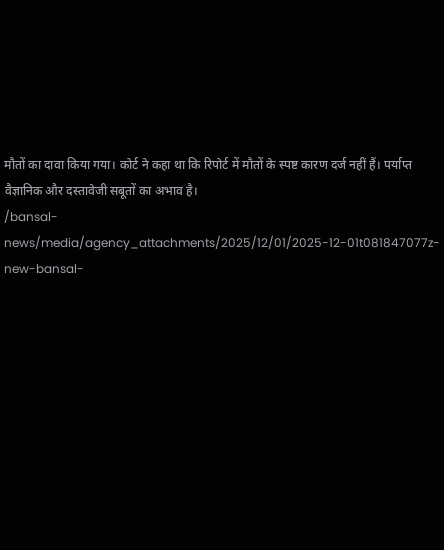मौतों का दावा किया गया। कोर्ट ने कहा था कि रिपोर्ट में मौतों के स्पष्ट कारण दर्ज नहीं हैं। पर्याप्त वैज्ञानिक और दस्तावेजी सबूतों का अभाव है।
/bansal-news/media/agency_attachments/2025/12/01/2025-12-01t081847077z-new-bansal-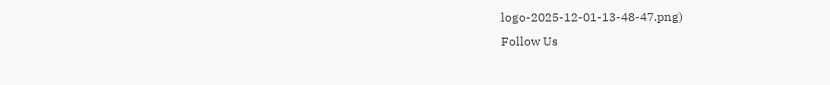logo-2025-12-01-13-48-47.png)
Follow Us